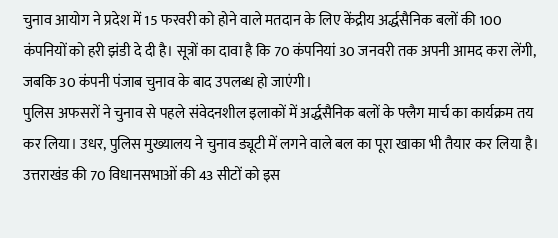चुनाव आयोग ने प्रदेश में 15 फरवरी को होने वाले मतदान के लिए केंद्रीय अर्द्धसैनिक बलों की 100 कंपनियों को हरी झंडी दे दी है। सूत्रों का दावा है कि 70 कंपनियां 30 जनवरी तक अपनी आमद करा लेंगी, जबकि 30 कंपनी पंजाब चुनाव के बाद उपलब्ध हो जाएंगी।
पुलिस अफसरों ने चुनाव से पहले संवेदनशील इलाकों में अर्द्धसैनिक बलों के फ्लैग मार्च का कार्यक्रम तय कर लिया। उधर, पुलिस मुख्यालय ने चुनाव ड्यूटी में लगने वाले बल का पूरा खाका भी तैयार कर लिया है।
उत्तराखंड की 70 विधानसभाओं की 43 सीटों को इस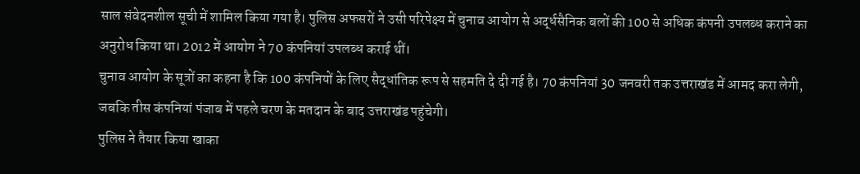साल संवेदनशील सूची में शामिल किया गया है। पुलिस अफसरों ने उसी परिपेक्ष्य में चुनाव आयोग से अर्द्धसैनिक बलों की 100 से अधिक कंपनी उपलब्ध कराने का अनुरोध किया था। 2012 में आयोग ने 70 कंपनियां उपलब्ध कराई थीं।
चुनाव आयोग के सूत्रों का कहना है कि 100 कंपनियों के लिए सैद्धांतिक रूप से सहमति दे दी गई है। 70 कंपनियां 30 जनवरी तक उत्तराखंड में आमद करा लेगी, जबकि तीस कंपनियां पंजाब में पहले चरण के मतदान के बाद उत्तराखंड पहुंचेगी।
पुलिस ने तैयार किया खाका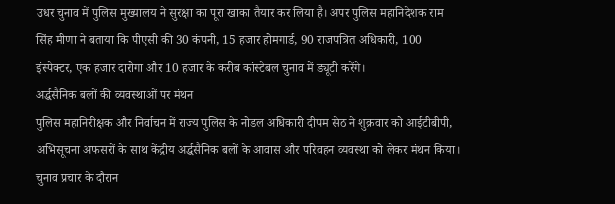उधर चुनाव में पुलिस मुख्यालय ने सुरक्षा का पूरा खाका तैयार कर लिया है। अपर पुलिस महानिदेशक राम सिंह मीणा ने बताया कि पीएसी की 30 कंपनी, 15 हजार होमगार्ड, 90 राजपत्रित अधिकारी, 100 इंस्पेक्टर, एक हजार दारोगा और 10 हजार के करीब कांस्टेबल चुनाव में ड्यूटी करेंगे।
अर्द्धसैनिक बलों की व्यवस्थाओं पर मंथन
पुलिस महानिरीक्षक और निर्वाचन में राज्य पुलिस के नोडल अधिकारी दीपम सेठ ने शुक्रवार को आईटीबीपी, अभिसूचना अफसरों के साथ केंद्रीय अर्द्धसैनिक बलों के आवास और परिवहन व्यवस्था को लेकर मंथन किया। चुनाव प्रचार के दौरान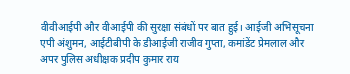वीवीआईपी और वीआईपी की सुरक्षा संबंधों पर बात हुई। आईजी अभिसूचना एपी अंशुमन, आईटीबीपी के डीआईजी राजीव गुप्ता, कमांडेंट प्रेमलाल और अपर पुलिस अधीक्षक प्रदीप कुमार राय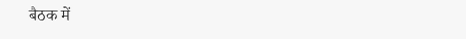बैठक में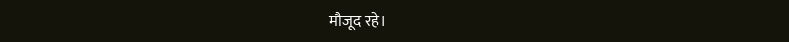मौजूद रहे।